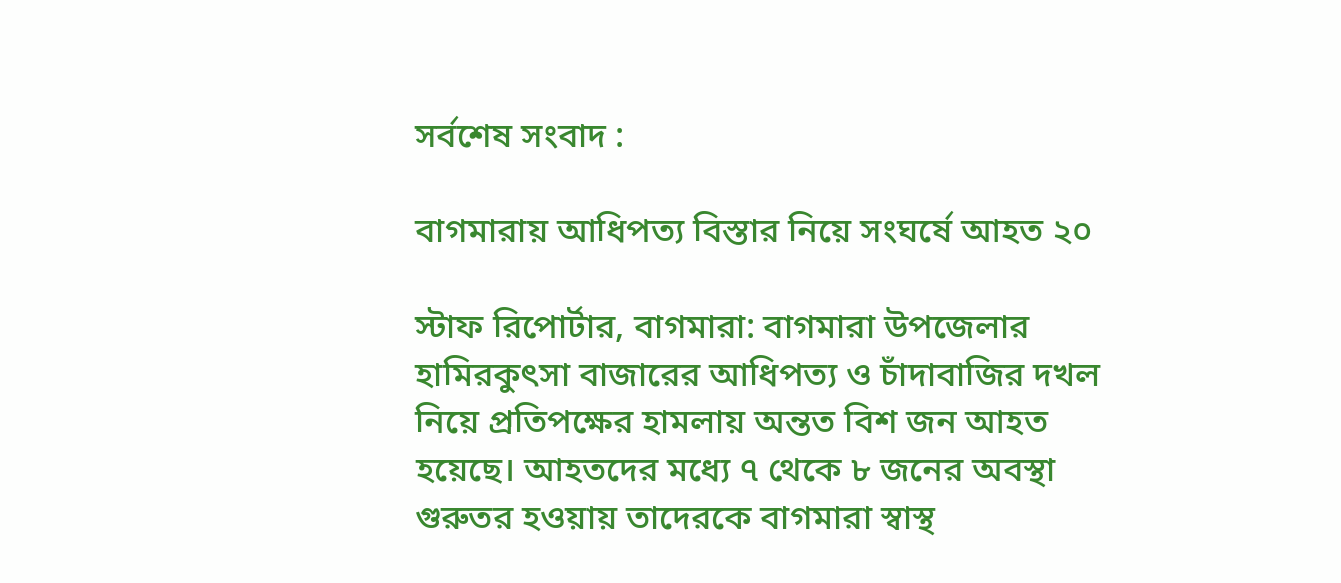সর্বশেষ সংবাদ :

বাগমারায় আধিপত্য বিস্তার নিয়ে সংঘর্ষে আহত ২০

স্টাফ রিপোর্টার, বাগমারা: বাগমারা উপজেলার হামিরকুৎসা বাজারের আধিপত্য ও চাঁদাবাজির দখল নিয়ে প্রতিপক্ষের হামলায় অন্তত বিশ জন আহত হয়েছে। আহতদের মধ্যে ৭ থেকে ৮ জনের অবস্থা গুরুতর হওয়ায় তাদেরকে বাগমারা স্বাস্থ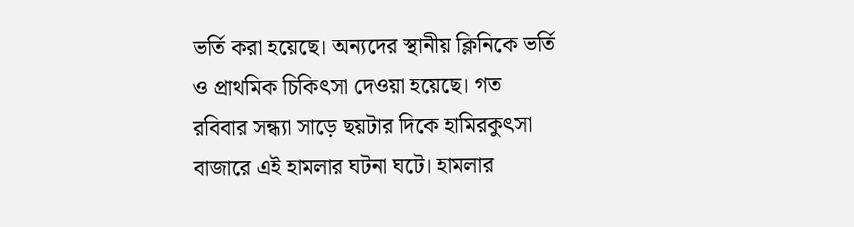ভর্তি করা হয়েছে। অন্যদের স্থানীয় ক্লিনিকে ভর্তি ও প্রাথমিক চিকিৎসা দেওয়া হয়েছে। গত রবিবার সন্ধ্যা সাড়ে ছয়টার দিকে হামিরকুৎসা বাজারে এই হামলার ঘটনা ঘটে। হামলার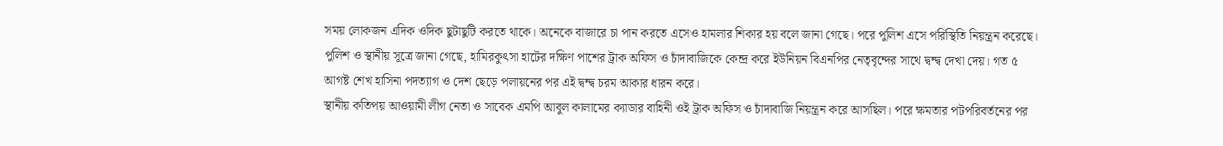সময় লোকজন এদিক ওদিক ছুটাছুটি করতে থাকে। অনেকে বাজারে চা পান করতে এসেও হামলার শিকার হয় বলে জানা গেছে। পরে পুলিশ এসে পরিস্থিতি নিয়ন্ত্রন করেছে।
পুলিশ ও স্থানীয় সূত্রে জানা গেছে, হামিরকুৎসা হাটের দক্ষিণ পাশের ট্রাক অফিস ও চাঁদাবাজিকে কেন্দ্র করে ইউনিয়ন বিএনপির নেতৃবৃন্দের সাথে দ্বন্দ্ব দেখা দেয়। গত ৫ আগষ্ট শেখ হাসিনা পদত্যাগ ও দেশ ছেড়ে পলায়নের পর এই দ্বন্দ্ব চরম আকার ধারন করে।
স্থানীয় কতিপয় আওয়ামী লীগ নেতা ও সাবেক এমপি আবুল কালামের ক্যাডার বাহিনী ওই ট্রাক অফিস ও চাঁদাবাজি নিয়ন্ত্রন করে আসছিল। পরে ক্ষমতার পটপরিবর্তনের পর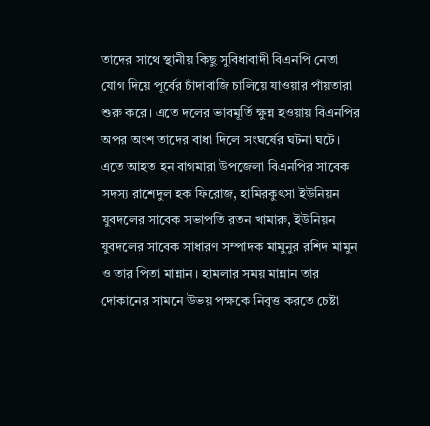তাদের সাথে স্থানীয় কিছু সুবিধাবাদী বিএনপি নেতা যোগ দিয়ে পূর্বের চাঁদাবাজি চালিয়ে যাওয়ার পাঁয়তারা শুরু করে। এতে দলের ভাবমূর্তি ক্ষুন্ন হওয়ায় বিএনপির অপর অংশ তাদের বাধা দিলে সংঘর্ষের ঘটনা ঘটে। এতে আহত হন বাগমারা উপজেলা বিএনপির সাবেক সদস্য রাশেদুল হক ফিরোজ, হামিরকুৎসা ইউনিয়ন যুবদলের সাবেক সভাপতি রতন খামারু, ইউনিয়ন যুবদলের সাবেক সাধারণ সম্পাদক মামুনুর রশিদ মামুন ও তার পিতা মান্নান। হামলার সময় মান্নান তার দোকানের সামনে উভয় পক্ষকে নিবৃত্ত করতে চেষ্টা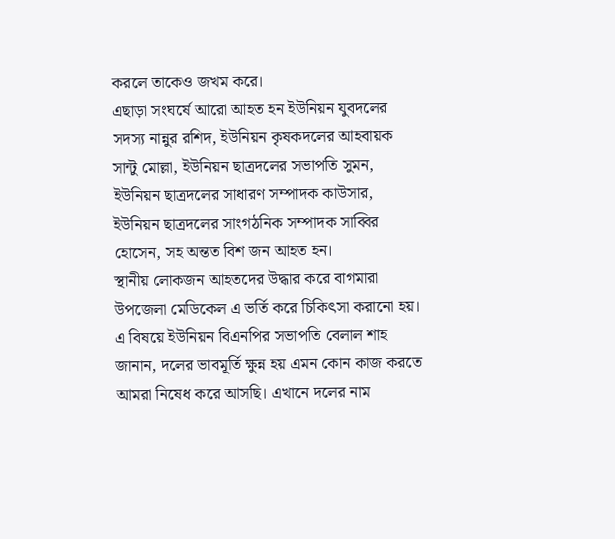করলে তাকেও জখম করে।
এছাড়া সংঘর্ষে আরো আহত হন ইউনিয়ন যুবদলের সদস্য নান্নুর রশিদ, ইউনিয়ন কৃষকদলের আহবায়ক সান্টু মোল্লা, ইউনিয়ন ছাত্রদলের সভাপতি সুমন, ইউনিয়ন ছাত্রদলের সাধারণ সম্পাদক কাউসার, ইউনিয়ন ছাত্রদলের সাংগঠনিক সম্পাদক সাব্বির হোসেন, সহ অন্তত বিশ জন আহত হন।
স্থানীয় লোকজন আহতদের উদ্ধার করে বাগমারা উপজেলা মেডিকেল এ ভর্তি করে চিকিৎসা করানো হয়।
এ বিষয়ে ইউনিয়ন বিএনপির সভাপতি বেলাল শাহ জানান, দলের ভাবমূর্তি ক্ষুন্ন হয় এমন কোন কাজ করতে আমরা নিষেধ করে আসছি। এখানে দলের নাম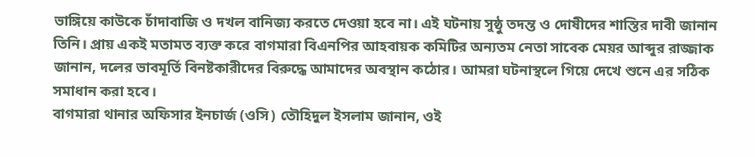ভাঙ্গিয়ে কাউকে চাঁদাবাজি ও দখল বানিজ্য করতে দেওয়া হবে না। এই ঘটনায় সুষ্ঠু তদন্ত ও দোষীদের শাস্তির দাবী জানান তিনি। প্রায় একই মতামত ব্যক্ত করে বাগমারা বিএনপির আহবায়ক কমিটির অন্যতম নেতা সাবেক মেয়র আব্দুর রাজ্জাক জানান, দলের ভাবমূর্তি বিনষ্টকারীদের বিরুদ্ধে আমাদের অবস্থান কঠোর। আমরা ঘটনাস্থলে গিয়ে দেখে শুনে এর সঠিক সমাধান করা হবে।
বাগমারা থানার অফিসার ইনচার্জ (ওসি) তৌহিদুল ইসলাম জানান, ওই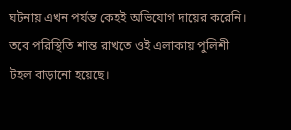ঘটনায় এখন পর্যন্ত কেহই অভিযোগ দায়ের করেনি। তবে পরিস্থিতি শান্ত রাখতে ওই এলাকায় পুলিশী টহল বাড়ানো হয়েছে।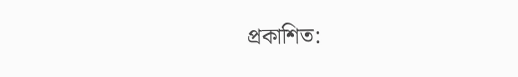প্রকাশিত: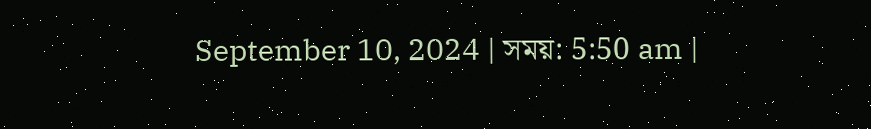September 10, 2024 | সময়: 5:50 am |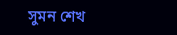সুমন শেখ